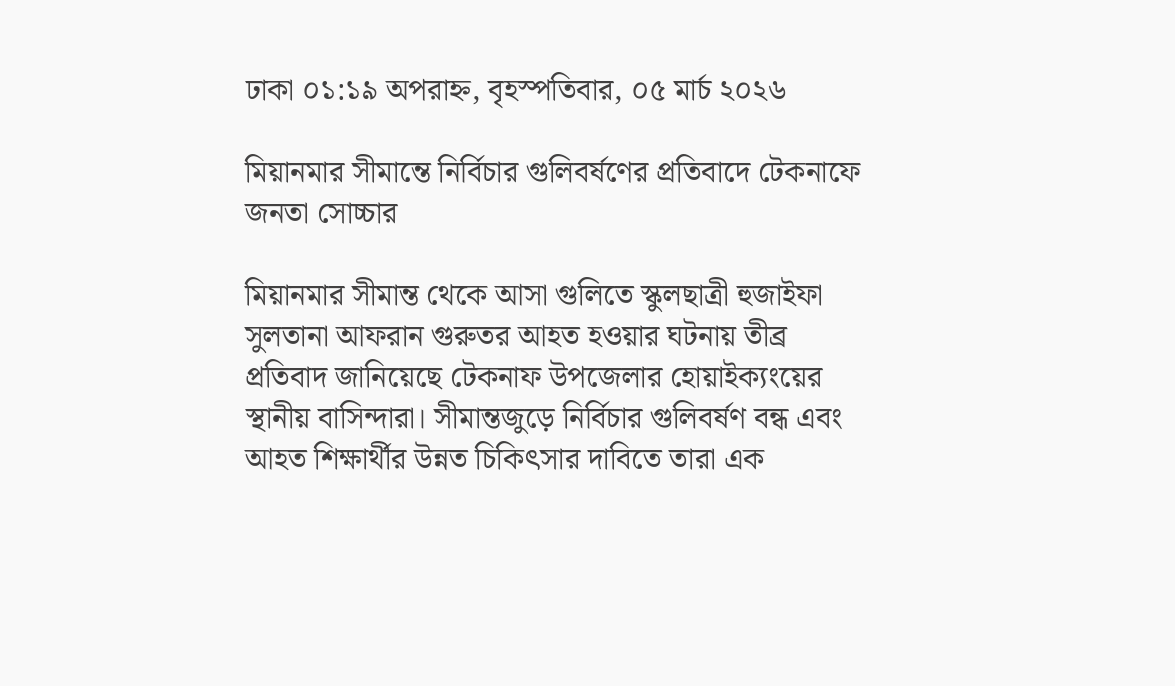ঢাকা ০১:১৯ অপরাহ্ন, বৃহস্পতিবার, ০৫ মার্চ ২০২৬

মিয়ানমার সীমান্তে নির্বিচার গুলিবর্ষণের প্রতিবাদে টেকনাফে জনতা সোচ্চার

মিয়ানমার সীমান্ত থেকে আসা গুলিতে স্কুলছাত্রী হুজাইফা সুলতানা আফরান গুরুতর আহত হওয়ার ঘটনায় তীব্র প্রতিবাদ জানিয়েছে টেকনাফ উপজেলার হোয়াইক্যংয়ের স্থানীয় বাসিন্দারা। সীমান্তজুড়ে নির্বিচার গুলিবর্ষণ বন্ধ এবং আহত শিক্ষার্থীর উন্নত চিকিৎসার দাবিতে তারা এক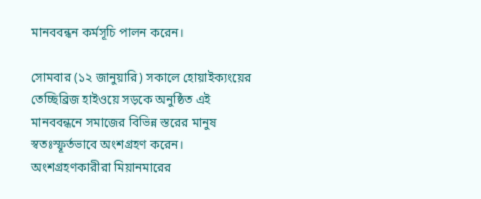মানববন্ধন কর্মসূচি পালন করেন।

সোমবার (১২ জানুয়ারি) সকালে হোয়াইক্যংয়ের তেচ্ছিব্রিজ হাইওয়ে সড়কে অনুষ্ঠিত এই মানববন্ধনে সমাজের বিভিন্ন স্তরের মানুষ স্বতঃস্ফূর্তভাবে অংশগ্রহণ করেন। অংশগ্রহণকারীরা মিয়ানমারের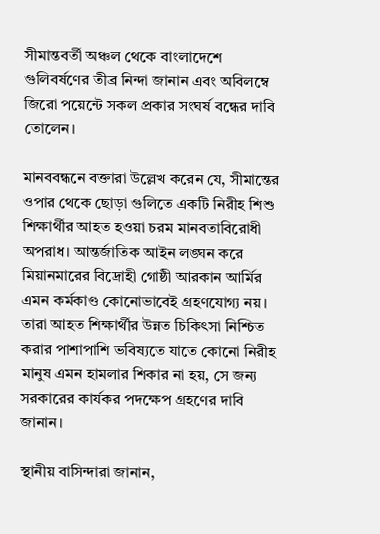সীমান্তবর্তী অঞ্চল থেকে বাংলাদেশে গুলিবর্ষণের তীব্র নিন্দা জানান এবং অবিলম্বে জিরো পয়েন্টে সকল প্রকার সংঘর্ষ বন্ধের দাবি তোলেন।

মানববন্ধনে বক্তারা উল্লেখ করেন যে, সীমান্তের ওপার থেকে ছোড়া গুলিতে একটি নিরীহ শিশু শিক্ষার্থীর আহত হওয়া চরম মানবতাবিরোধী অপরাধ। আন্তর্জাতিক আইন লঙ্ঘন করে মিয়ানমারের বিদ্রোহী গোষ্ঠী আরকান আর্মির এমন কর্মকাণ্ড কোনোভাবেই গ্রহণযোগ্য নয়। তারা আহত শিক্ষার্থীর উন্নত চিকিৎসা নিশ্চিত করার পাশাপাশি ভবিষ্যতে যাতে কোনো নিরীহ মানুষ এমন হামলার শিকার না হয়, সে জন্য সরকারের কার্যকর পদক্ষেপ গ্রহণের দাবি জানান।

স্থানীয় বাসিন্দারা জানান,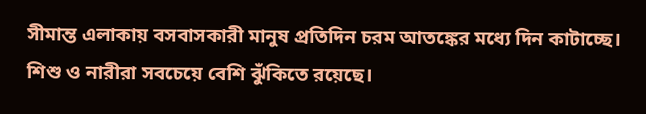সীমান্ত এলাকায় বসবাসকারী মানুষ প্রতিদিন চরম আতঙ্কের মধ্যে দিন কাটাচ্ছে। শিশু ও নারীরা সবচেয়ে বেশি ঝুঁকিতে রয়েছে।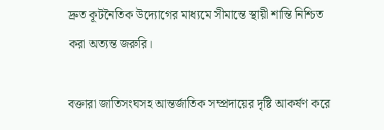দ্রুত কূটনৈতিক উদ্যোগের মাধ্যমে সীমান্তে স্থায়ী শান্তি নিশ্চিত করা অত্যন্ত জরুরি।

বক্তারা জাতিসংঘসহ আন্তর্জাতিক সম্প্রদায়ের দৃষ্টি আকর্ষণ করে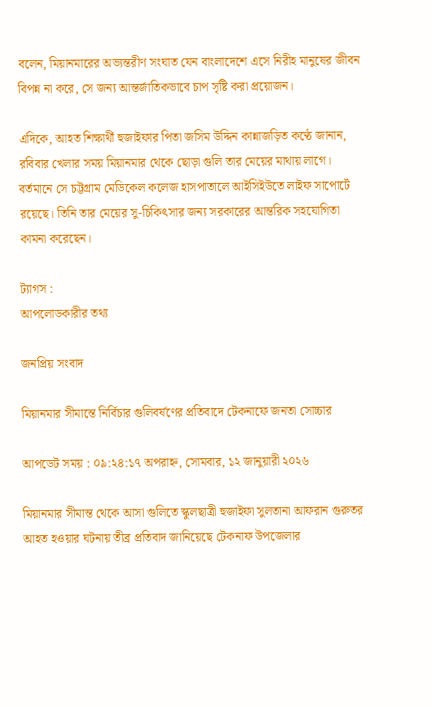বলেন, মিয়ানমারের অভ্যন্তরীণ সংঘাত যেন বাংলাদেশে এসে নিরীহ মানুষের জীবন বিপন্ন না করে, সে জন্য আন্তর্জাতিকভাবে চাপ সৃষ্টি করা প্রয়োজন।

এদিকে, আহত শিক্ষার্থী হুজাইফার পিতা জসিম উদ্দিন কান্নাজড়িত কণ্ঠে জানান, রবিবার খেলার সময় মিয়ানমার থেকে ছোড়া গুলি তার মেয়ের মাথায় লাগে। বর্তমানে সে চট্টগ্রাম মেডিকেল কলেজ হাসপাতালে আইসিইউতে লাইফ সাপোর্টে রয়েছে। তিনি তার মেয়ের সু-চিকিৎসার জন্য সরকারের আন্তরিক সহযোগিতা কামনা করেছেন।

ট্যাগস :
আপলোডকারীর তথ্য

জনপ্রিয় সংবাদ

মিয়ানমার সীমান্তে নির্বিচার গুলিবর্ষণের প্রতিবাদে টেকনাফে জনতা সোচ্চার

আপডেট সময় : ০৯:২৪:১৭ অপরাহ্ন, সোমবার, ১২ জানুয়ারী ২০২৬

মিয়ানমার সীমান্ত থেকে আসা গুলিতে স্কুলছাত্রী হুজাইফা সুলতানা আফরান গুরুতর আহত হওয়ার ঘটনায় তীব্র প্রতিবাদ জানিয়েছে টেকনাফ উপজেলার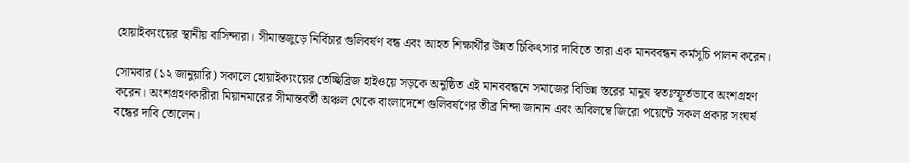হোয়াইক্যংয়ের স্থানীয় বাসিন্দারা। সীমান্তজুড়ে নির্বিচার গুলিবর্ষণ বন্ধ এবং আহত শিক্ষার্থীর উন্নত চিকিৎসার দাবিতে তারা এক মানববন্ধন কর্মসূচি পালন করেন।

সোমবার (১২ জানুয়ারি) সকালে হোয়াইক্যংয়ের তেচ্ছিব্রিজ হাইওয়ে সড়কে অনুষ্ঠিত এই মানববন্ধনে সমাজের বিভিন্ন স্তরের মানুষ স্বতঃস্ফূর্তভাবে অংশগ্রহণ করেন। অংশগ্রহণকারীরা মিয়ানমারের সীমান্তবর্তী অঞ্চল থেকে বাংলাদেশে গুলিবর্ষণের তীব্র নিন্দা জানান এবং অবিলম্বে জিরো পয়েন্টে সকল প্রকার সংঘর্ষ বন্ধের দাবি তোলেন।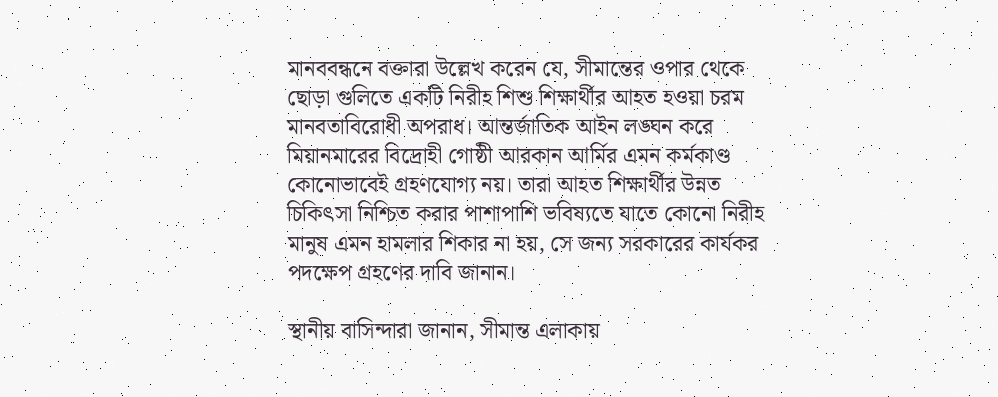মানববন্ধনে বক্তারা উল্লেখ করেন যে, সীমান্তের ওপার থেকে ছোড়া গুলিতে একটি নিরীহ শিশু শিক্ষার্থীর আহত হওয়া চরম মানবতাবিরোধী অপরাধ। আন্তর্জাতিক আইন লঙ্ঘন করে মিয়ানমারের বিদ্রোহী গোষ্ঠী আরকান আর্মির এমন কর্মকাণ্ড কোনোভাবেই গ্রহণযোগ্য নয়। তারা আহত শিক্ষার্থীর উন্নত চিকিৎসা নিশ্চিত করার পাশাপাশি ভবিষ্যতে যাতে কোনো নিরীহ মানুষ এমন হামলার শিকার না হয়, সে জন্য সরকারের কার্যকর পদক্ষেপ গ্রহণের দাবি জানান।

স্থানীয় বাসিন্দারা জানান, সীমান্ত এলাকায়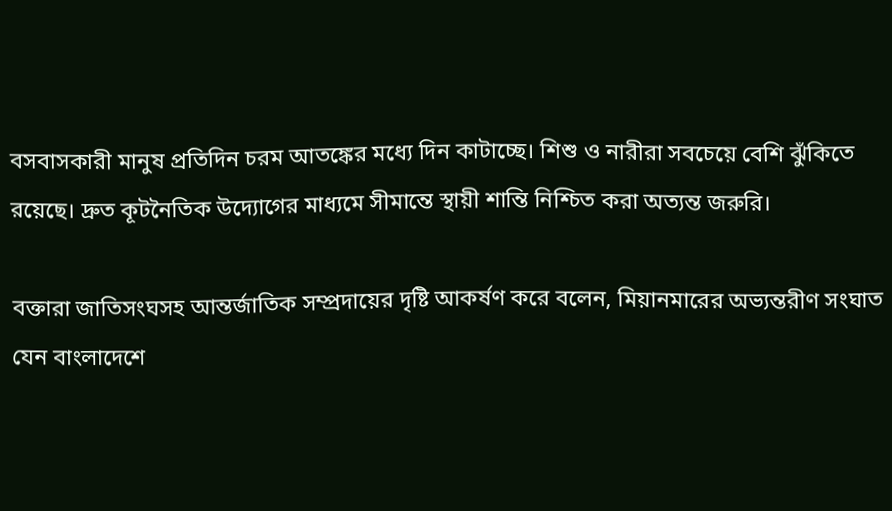বসবাসকারী মানুষ প্রতিদিন চরম আতঙ্কের মধ্যে দিন কাটাচ্ছে। শিশু ও নারীরা সবচেয়ে বেশি ঝুঁকিতে রয়েছে। দ্রুত কূটনৈতিক উদ্যোগের মাধ্যমে সীমান্তে স্থায়ী শান্তি নিশ্চিত করা অত্যন্ত জরুরি।

বক্তারা জাতিসংঘসহ আন্তর্জাতিক সম্প্রদায়ের দৃষ্টি আকর্ষণ করে বলেন, মিয়ানমারের অভ্যন্তরীণ সংঘাত যেন বাংলাদেশে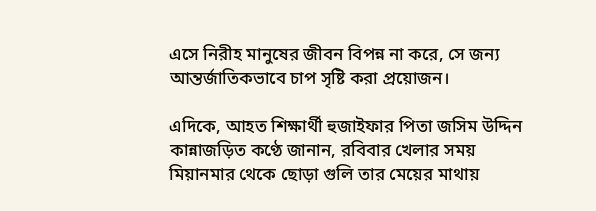এসে নিরীহ মানুষের জীবন বিপন্ন না করে, সে জন্য আন্তর্জাতিকভাবে চাপ সৃষ্টি করা প্রয়োজন।

এদিকে, আহত শিক্ষার্থী হুজাইফার পিতা জসিম উদ্দিন কান্নাজড়িত কণ্ঠে জানান, রবিবার খেলার সময় মিয়ানমার থেকে ছোড়া গুলি তার মেয়ের মাথায়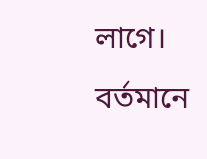লাগে। বর্তমানে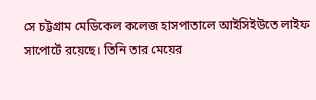সে চট্টগ্রাম মেডিকেল কলেজ হাসপাতালে আইসিইউতে লাইফ সাপোর্টে রয়েছে। তিনি তার মেয়ের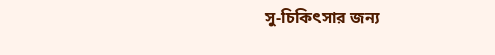সু-চিকিৎসার জন্য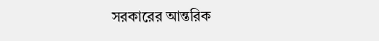সরকারের আন্তরিক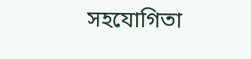সহযোগিতা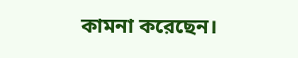কামনা করেছেন।